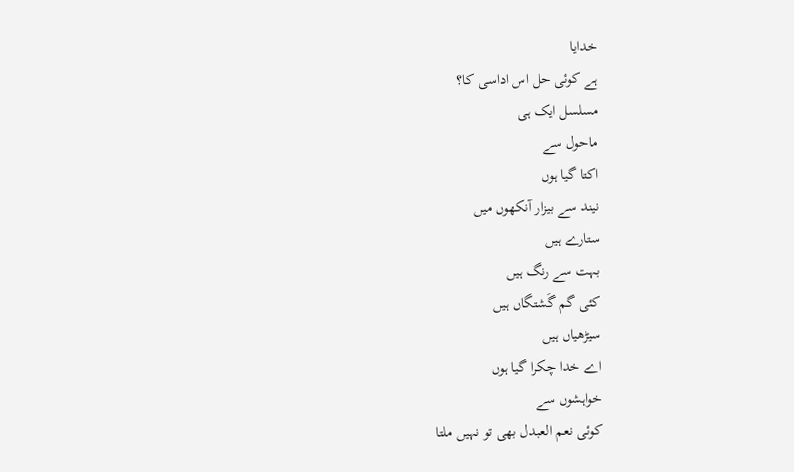خدایا
ہے کوئی حل اس اداسی کا؟
مسلسل ایک ہی
ماحول سے
اکتا گیا ہوں
نیند سے بیزار آنکھوں میں
ستارے ہیں
بہت سے رنگ ہیں
کئی گم گَشتگاں ہیں
سیڑھیاں ہیں
اے خدا چکرا گیا ہوں
خواہشوں سے
کوئی نعم العبدل بھی تو نہیں ملتا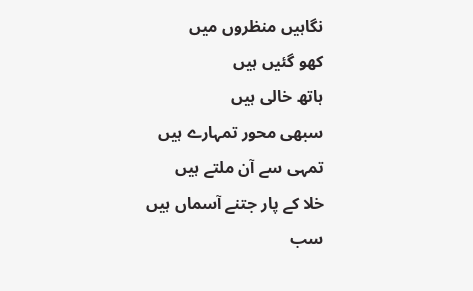نگاہیں منظروں میں
کھو گئیں ہیں
ہاتھ خالی ہیں
سبھی محور تمہارے ہیں
تمہی سے آن ملتے ہیں
خلا کے پار جتنے آسماں ہیں
سب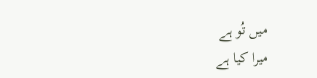میں تُو ہے
میرا کیا ہے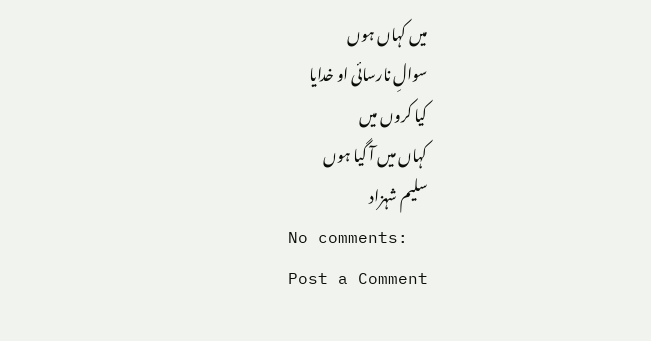میں کہاں ہوں
سوالِ نارسائی او خدایا
کیا کروں میں
کہاں میں آ گیا ہوں
سلیم شہزاد
No comments:
Post a Comment